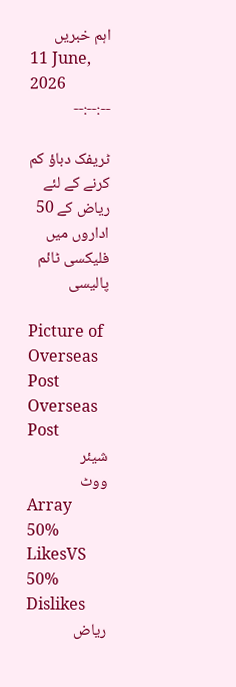اہم خبریں
11 June, 2026
--:--:--

ٹریفک دباؤ کم کرنے کے لئے ریاض کے 50 اداروں میں فلیکسی ٹائم پالیسی

Picture of Overseas Post
Overseas Post
شیئر
ووٹ
Array
50% LikesVS
50% Dislikes
ریاض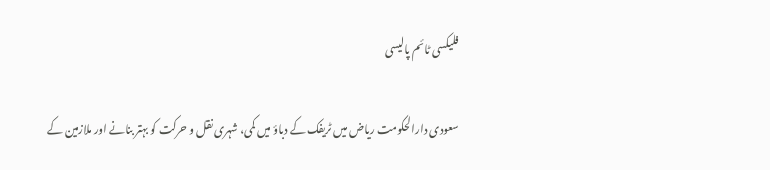فلیکسی ٹائم پالیسی

سعودی دارالحکومت ریاض میں ٹریفک کے دباؤ میں کمی، شہری نقل و حرکت کو بہتر بنانے اور ملازمین کے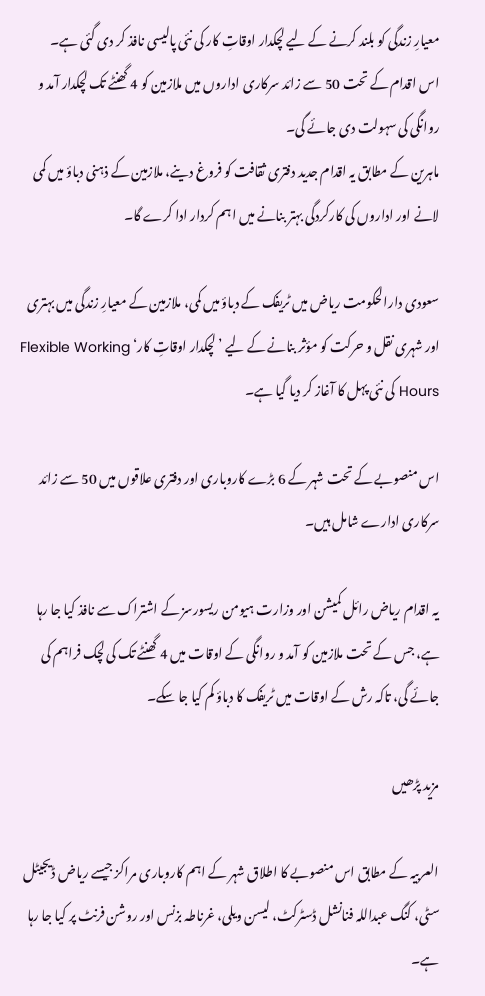معیارِ زندگی کو بلند کرنے کے لیے لچکدار اوقاتِ کار کی نئی پالیسی نافذ کر دی گئی ہے۔
اس اقدام کے تحت 50 سے زائد سرکاری اداروں میں ملازمین کو 4 گھنٹے تک لچکدار آمد و روانگی کی سہولت دی جائے گی۔
ماہرین کے مطابق یہ اقدام جدید دفتری ثقافت کو فروغ دینے، ملازمین کے ذہنی دباؤ میں کمی لانے اور اداروں کی کارکردگی بہتر بنانے میں اہم کردار ادا کرے گا۔

سعودی دارالحکومت ریاض میں ٹریفک کے دباؤ میں کمی، ملازمین کے معیارِ زندگی میں بہتری اور شہری نقل و حرکت کو مؤثر بنانے کے لیے ’لچکدار اوقاتِ کار‘ Flexible Working Hours کی نئی پہل کا آغاز کر دیا گیا ہے۔

اس منصوبے کے تحت شہر کے 6 بڑے کاروباری اور دفتری علاقوں میں 50 سے زائد سرکاری ادارے شامل ہیں۔

یہ اقدام ریاض رائل کمیشن اور وزارت ہیومن ریسورسز کے اشتراک سے نافذ کیا جا رہا ہے، جس کے تحت ملازمین کو آمد و روانگی کے اوقات میں 4 گھنٹے تک کی لچک فراہم کی جائے گی، تاکہ رش کے اوقات میں ٹریفک کا دباؤ کم کیا جا سکے۔

مزید پڑھیں

العربیہ کے مطابق اس منصوبے کا اطلاق شہر کے اہم کاروباری مراکز جیسے ریاض ڈیجیٹل سٹی، کنگ عبداللہ فنانشل ڈسٹرکٹ، لیسن ویلی، غرناطہ بزنس اور روشن فرنٹ پر کیا جا رہا ہے۔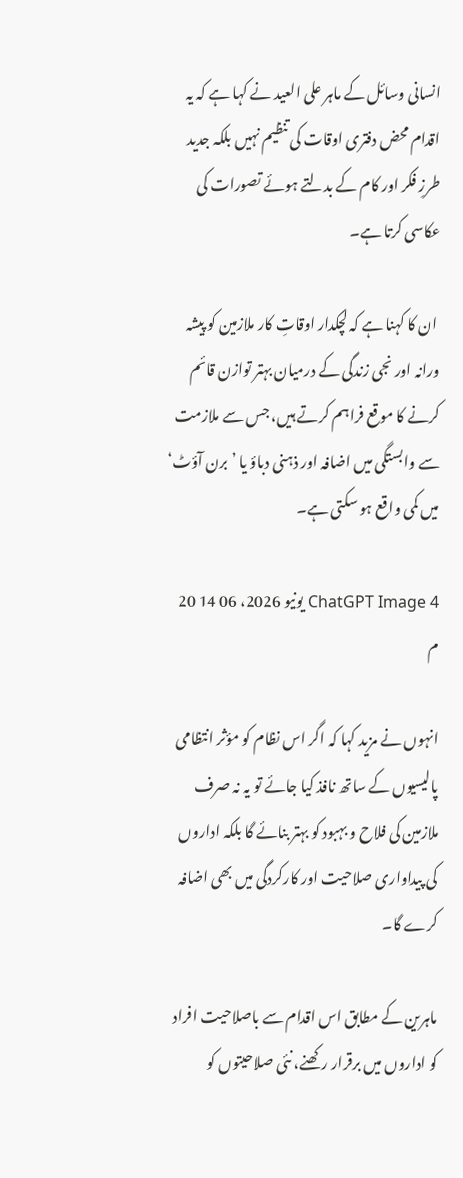انسانی وسائل کے ماہر علی العید نے کہا ہے کہ یہ اقدام محض دفتری اوقات کی تنظیم نہیں بلکہ جدید طرزِ فکر اور کام کے بدلتے ہوئے تصورات کی عکاسی کرتا ہے۔

 ان کا کہنا ہے کہ لچکدار اوقاتِ کار ملازمین کو پیشہ ورانہ اور نجی زندگی کے درمیان بہتر توازن قائم کرنے کا موقع فراہم کرتے ہیں، جس سے ملازمت سے وابستگی میں اضافہ اور ذہنی دباؤ یا ’برن آؤٹ‘ میں کمی واقع ہو سکتی ہے۔

ChatGPT Image 4 يونيو 2026، 06 14 20 م

انہوں نے مزید کہا کہ اگر اس نظام کو مؤثر انتظامی پالیسیوں کے ساتھ نافذ کیا جائے تو یہ نہ صرف ملازمین کی فلاح و بہبود کو بہتر بنائے گا بلکہ اداروں کی پیداواری صلاحیت اور کارکردگی میں بھی اضافہ کرے گا۔

ماہرین کے مطابق اس اقدام سے باصلاحیت افراد کو اداروں میں برقرار رکھنے، نئی صلاحیتوں کو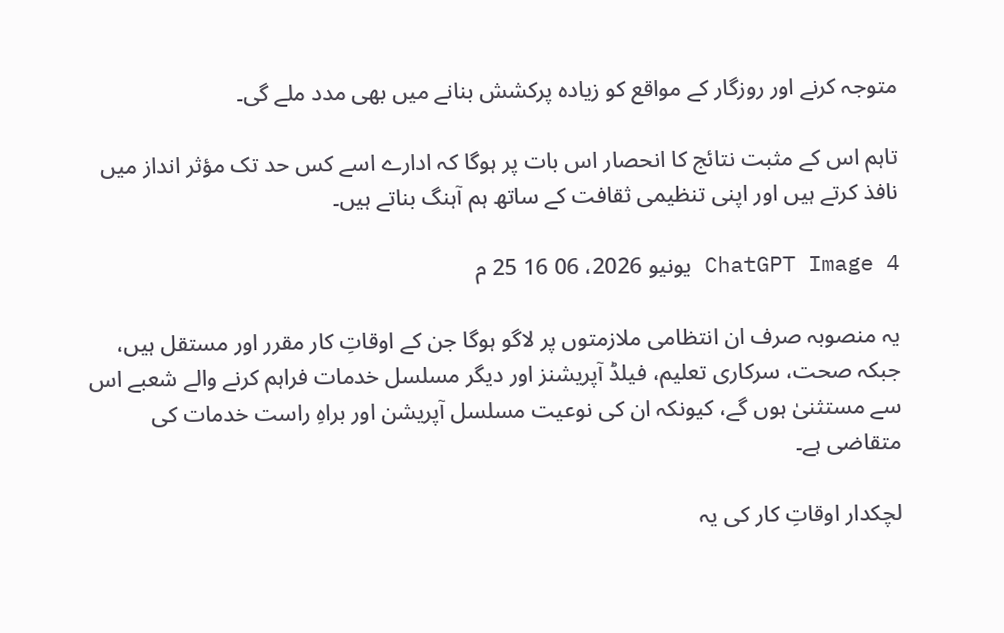متوجہ کرنے اور روزگار کے مواقع کو زیادہ پرکشش بنانے میں بھی مدد ملے گی۔

تاہم اس کے مثبت نتائج کا انحصار اس بات پر ہوگا کہ ادارے اسے کس حد تک مؤثر انداز میں نافذ کرتے ہیں اور اپنی تنظیمی ثقافت کے ساتھ ہم آہنگ بناتے ہیں۔

ChatGPT Image 4 يونيو 2026، 06 16 25 م

یہ منصوبہ صرف ان انتظامی ملازمتوں پر لاگو ہوگا جن کے اوقاتِ کار مقرر اور مستقل ہیں، جبکہ صحت، سرکاری تعلیم، فیلڈ آپریشنز اور دیگر مسلسل خدمات فراہم کرنے والے شعبے اس سے مستثنیٰ ہوں گے، کیونکہ ان کی نوعیت مسلسل آپریشن اور براہِ راست خدمات کی متقاضی ہے۔

لچکدار اوقاتِ کار کی یہ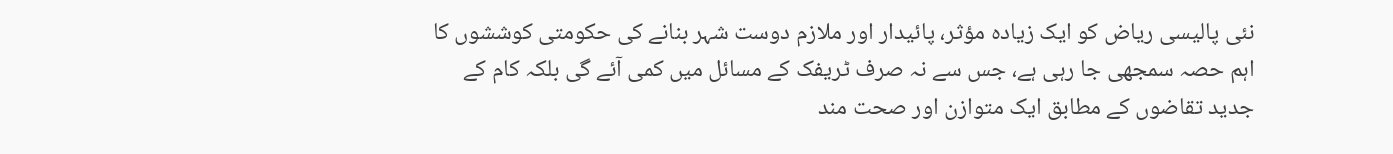نئی پالیسی ریاض کو ایک زیادہ مؤثر، پائیدار اور ملازم دوست شہر بنانے کی حکومتی کوششوں کا اہم حصہ سمجھی جا رہی ہے، جس سے نہ صرف ٹریفک کے مسائل میں کمی آئے گی بلکہ کام کے جدید تقاضوں کے مطابق ایک متوازن اور صحت مند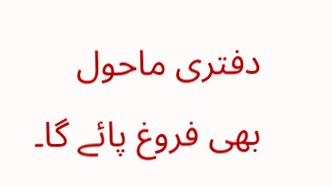دفتری ماحول بھی فروغ پائے گا۔